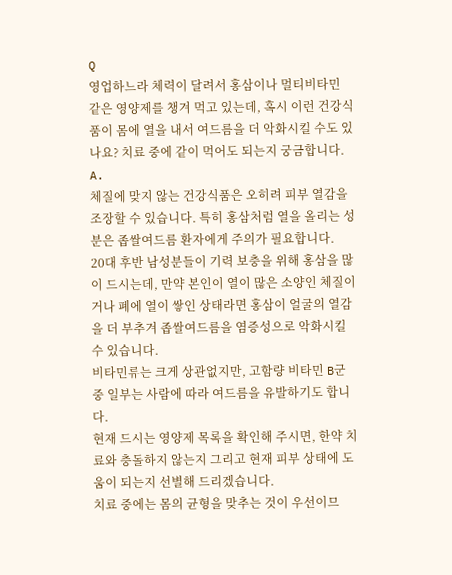Q
영업하느라 체력이 달려서 홍삼이나 멀티비타민 같은 영양제를 챙겨 먹고 있는데, 혹시 이런 건강식품이 몸에 열을 내서 여드름을 더 악화시킬 수도 있나요? 치료 중에 같이 먹어도 되는지 궁금합니다.
A.
체질에 맞지 않는 건강식품은 오히려 피부 열감을 조장할 수 있습니다. 특히 홍삼처럼 열을 올리는 성분은 좁쌀여드름 환자에게 주의가 필요합니다.
20대 후반 남성분들이 기력 보충을 위해 홍삼을 많이 드시는데, 만약 본인이 열이 많은 소양인 체질이거나 폐에 열이 쌓인 상태라면 홍삼이 얼굴의 열감을 더 부추겨 좁쌀여드름을 염증성으로 악화시킬 수 있습니다.
비타민류는 크게 상관없지만, 고함량 비타민 B군 중 일부는 사람에 따라 여드름을 유발하기도 합니다.
현재 드시는 영양제 목록을 확인해 주시면, 한약 치료와 충돌하지 않는지 그리고 현재 피부 상태에 도움이 되는지 선별해 드리겠습니다.
치료 중에는 몸의 균형을 맞추는 것이 우선이므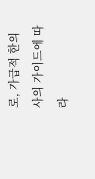로, 가급적 한의사의 가이드에 따라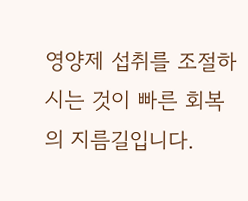영양제 섭취를 조절하시는 것이 빠른 회복의 지름길입니다.